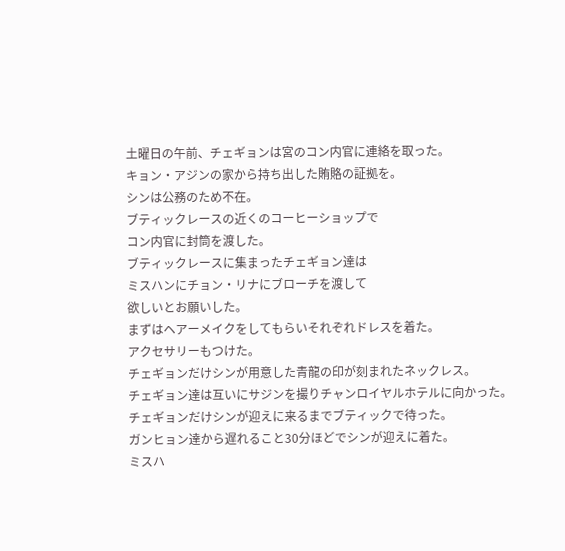土曜日の午前、チェギョンは宮のコン内官に連絡を取った。
キョン・アジンの家から持ち出した賄賂の証拠を。
シンは公務のため不在。
ブティックレースの近くのコーヒーショップで
コン内官に封筒を渡した。
ブティックレースに集まったチェギョン達は
ミスハンにチョン・リナにブローチを渡して
欲しいとお願いした。
まずはヘアーメイクをしてもらいそれぞれドレスを着た。
アクセサリーもつけた。
チェギョンだけシンが用意した青龍の印が刻まれたネックレス。
チェギョン達は互いにサジンを撮りチャンロイヤルホテルに向かった。
チェギョンだけシンが迎えに来るまでブティックで待った。
ガンヒョン達から遅れること30分ほどでシンが迎えに着た。
ミスハ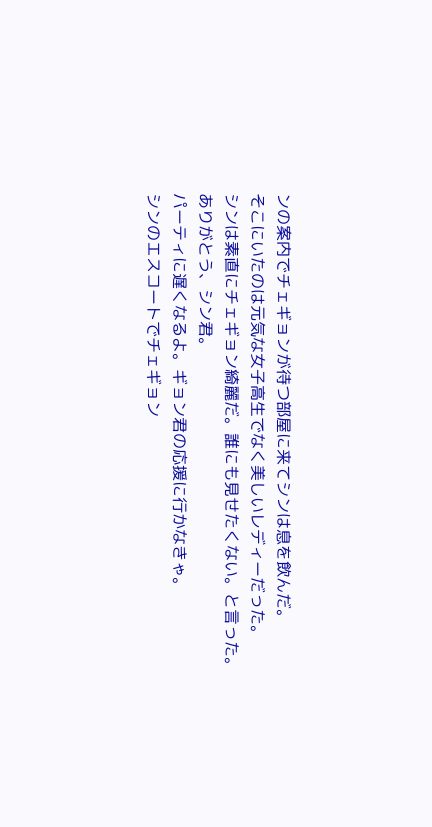ンの案内でチェギョンが待つ部屋に来てシンは息を飲んだ。
そこにいたのは元気な女子高生でなく美しいレディーだった。
シンは素直にチェギョン綺麗だ。誰にも見せたくない。と言った。
ありがとう、シン君。
パーティに遅くなるよ。ギョン君の応援に行かなきゃ。
シンのエスコートでチェギョン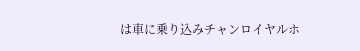は車に乗り込みチャンロイヤルホ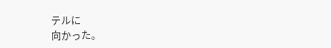テルに
向かった。